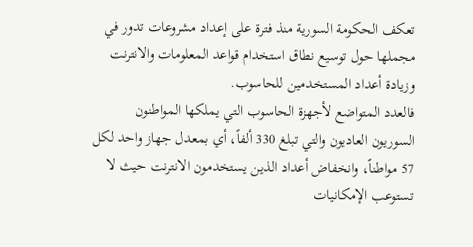تعكف الحكومة السورية منذ فترة على إعداد مشروعات تدور في مجملها حول توسيع نطاق استخدام قواعد المعلومات والانترنت وزيادة أعداد المستخدمين للحاسوب.
فالعدد المتواضع لأجهزة الحاسوب التي يملكها المواطنون السوريون العاديون والتي تبلغ 330 ألفاً، أي بمعدل جهاز واحد لكل 57 مواطناً، وانخفاض أعداد الذين يستخدمون الانترنت حيث لا تستوعب الإمكانيات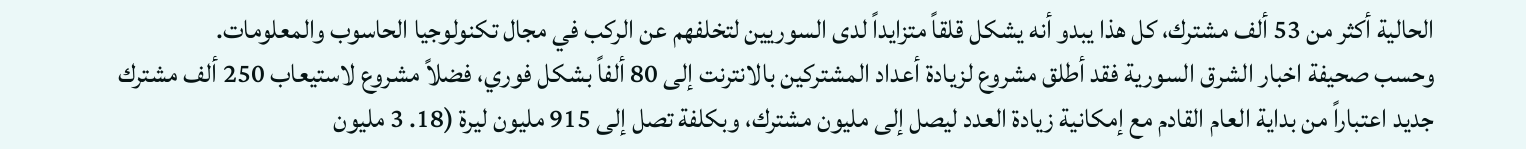الحالية أكثر من 53 ألف مشترك، كل هذا يبدو أنه يشكل قلقاً متزايداً لدى السوريين لتخلفهم عن الركب في مجال تكنولوجيا الحاسوب والمعلومات.
وحسب صحيفة اخبار الشرق السورية فقد أطلق مشروع لزيادة أعداد المشتركين بالانترنت إلى 80 ألفاً بشكل فوري، فضلاً مشروع لاستيعاب 250 ألف مشترك جديد اعتباراً من بداية العام القادم مع إمكانية زيادة العدد ليصل إلى مليون مشترك، وبكلفة تصل إلى 915 مليون ليرة (18. 3 مليون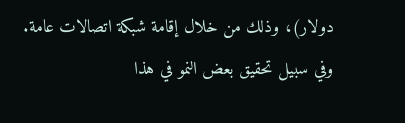دولار)، وذلك من خلال إقامة شبكة اتصالات عامة.
وفي سبيل تحقيق بعض النمو في هذا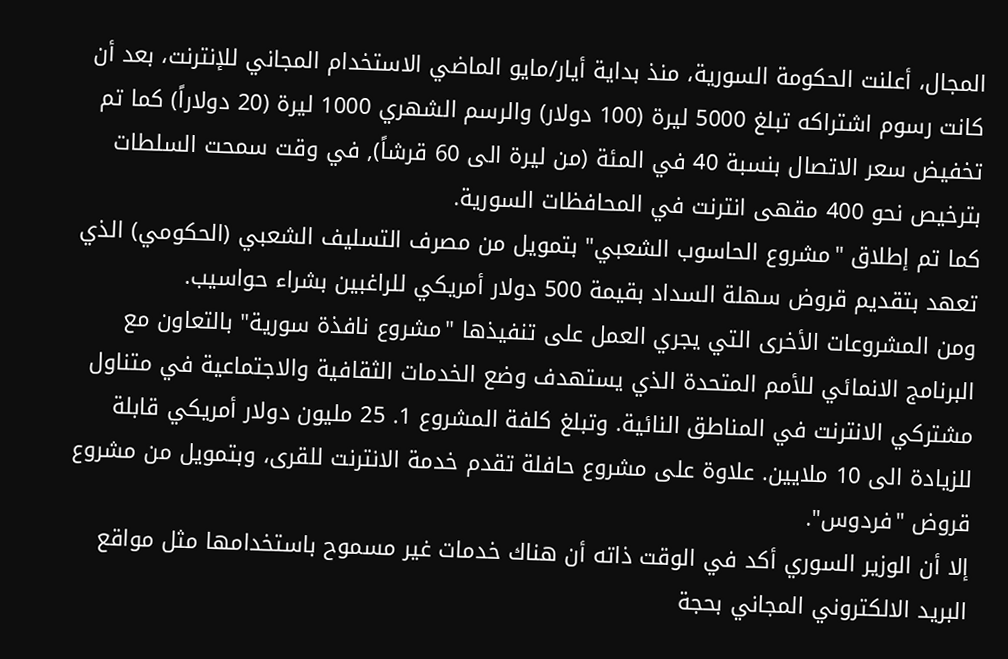المجال، أعلنت الحكومة السورية، منذ بداية أيار/مايو الماضي الاستخدام المجاني للإنترنت، بعد أن كانت رسوم اشتراكه تبلغ 5000 ليرة (100 دولار) والرسم الشهري 1000 ليرة (20 دولاراً) كما تم تخفيض سعر الاتصال بنسبة 40 في المئة (من ليرة الى 60 قرشاً), في وقت سمحت السلطات بترخيص نحو 400 مقهى انترنت في المحافظات السورية.
كما تم إطلاق "مشروع الحاسوب الشعبي" بتمويل من مصرف التسليف الشعبي (الحكومي) الذي تعهد بتقديم قروض سهلة السداد بقيمة 500 دولار أمريكي للراغبين بشراء حواسيب.
ومن المشروعات الأخرى التي يجري العمل على تنفيذها "مشروع نافذة سورية" بالتعاون مع البرنامج الانمائي للأمم المتحدة الذي يستهدف وضع الخدمات الثقافية والاجتماعية في متناول مشتركي الانترنت في المناطق النائية. وتبلغ كلفة المشروع 1. 25 مليون دولار أمريكي قابلة للزيادة الى 10 ملايين. علاوة على مشروع حافلة تقدم خدمة الانترنت للقرى، وبتمويل من مشروع قروض "فردوس".
إلا أن الوزير السوري أكد في الوقت ذاته أن هناك خدمات غير مسموح باستخدامها مثل مواقع البريد الالكتروني المجاني بحجة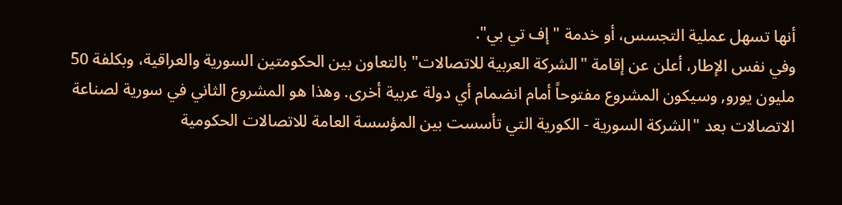أنها تسهل عملية التجسس، أو خدمة "إف تي بي".
وفي نفس الإطار، أعلن عن إقامة "الشركة العربية للاتصالات" بالتعاون بين الحكومتين السورية والعراقية، وبكلفة 50 مليون يورو, وسيكون المشروع مفتوحاً أمام انضمام أي دولة عربية أخرى. وهذا هو المشروع الثاني في سورية لصناعة الاتصالات بعد "الشركة السورية - الكورية التي تأسست بين المؤسسة العامة للاتصالات الحكومية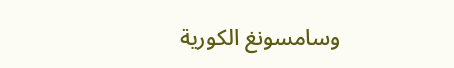وسامسونغ الكورية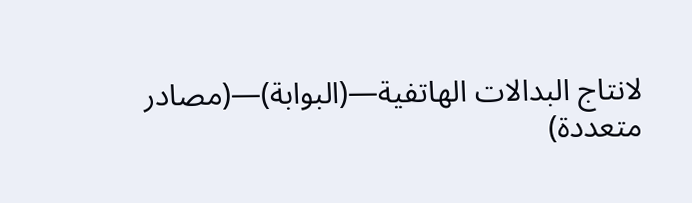لانتاج البدالات الهاتفية—(البوابة)—(مصادر متعددة)